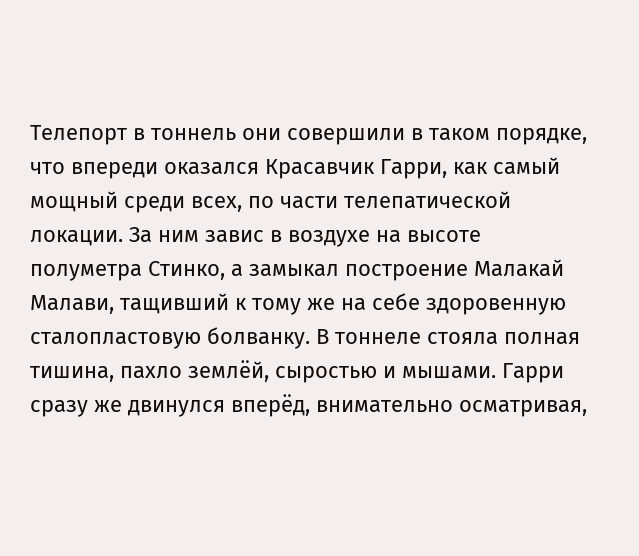Телепорт в тоннель они совершили в таком порядке, что впереди оказался Красавчик Гарри, как самый мощный среди всех, по части телепатической локации. За ним завис в воздухе на высоте полуметра Стинко, а замыкал построение Малакай Малави, тащивший к тому же на себе здоровенную сталопластовую болванку. В тоннеле стояла полная тишина, пахло землёй, сыростью и мышами. Гарри сразу же двинулся вперёд, внимательно осматривая,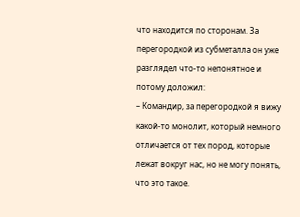что находится по сторонам. За перегородкой из субметалла он уже разглядел что-то непонятное и потому доложил:
– Командир, за перегородкой я вижу какой-то монолит, который немного отличается от тех пород, которые лежат вокруг нас, но не могу понять, что это такое.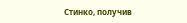Стинко, получив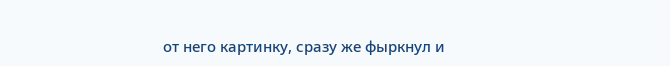от него картинку, сразу же фыркнул и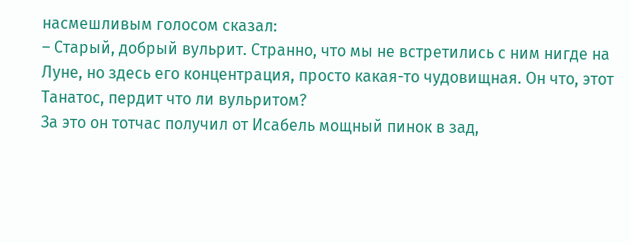насмешливым голосом сказал:
– Старый, добрый вульрит. Странно, что мы не встретились с ним нигде на Луне, но здесь его концентрация, просто какая-то чудовищная. Он что, этот Танатос, пердит что ли вульритом?
За это он тотчас получил от Исабель мощный пинок в зад,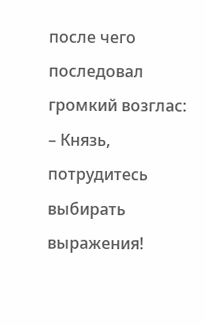после чего последовал громкий возглас:
– Князь, потрудитесь выбирать выражения!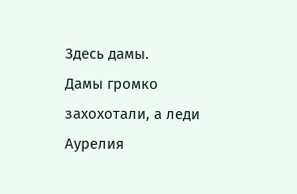Здесь дамы.
Дамы громко захохотали, а леди Аурелия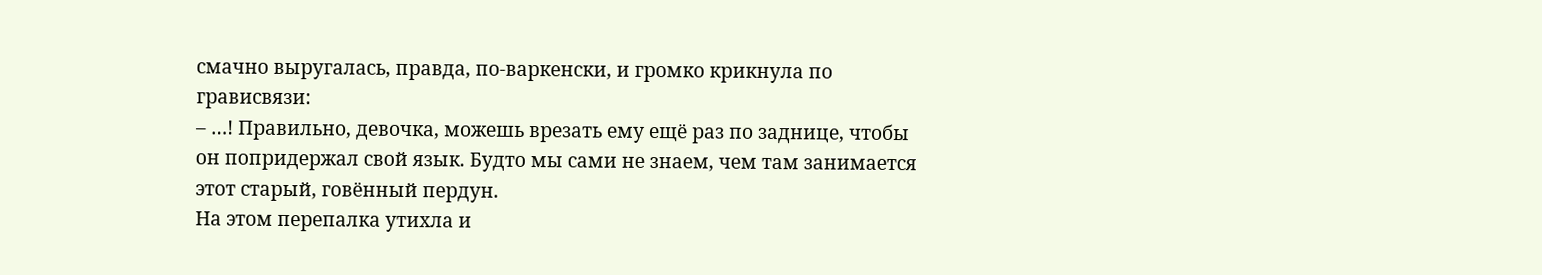смачно выругалась, правда, по-варкенски, и громко крикнула по грависвязи:
– …! Правильно, девочка, можешь врезать ему ещё раз по заднице, чтобы он попридержал свой язык. Будто мы сами не знаем, чем там занимается этот старый, говённый пердун.
На этом перепалка утихла и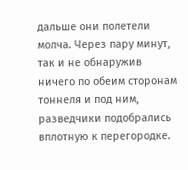дальше они полетели молча. Через пару минут, так и не обнаружив ничего по обеим сторонам тоннеля и под ним, разведчики подобрались вплотную к перегородке.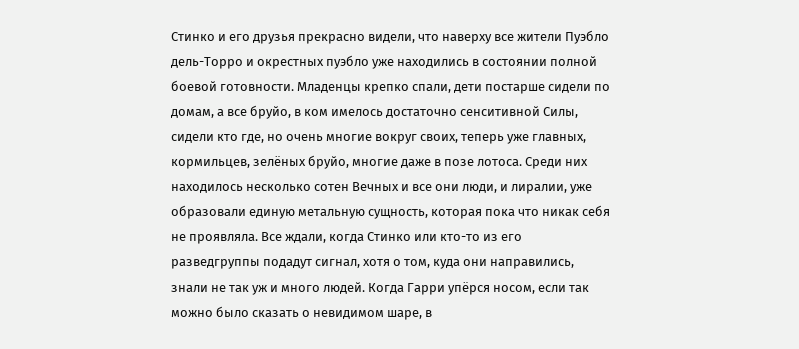Стинко и его друзья прекрасно видели, что наверху все жители Пуэбло дель-Торро и окрестных пуэбло уже находились в состоянии полной боевой готовности. Младенцы крепко спали, дети постарше сидели по домам, а все бруйо, в ком имелось достаточно сенситивной Силы, сидели кто где, но очень многие вокруг своих, теперь уже главных, кормильцев, зелёных бруйо, многие даже в позе лотоса. Среди них находилось несколько сотен Вечных и все они люди, и лиралии, уже образовали единую метальную сущность, которая пока что никак себя не проявляла. Все ждали, когда Стинко или кто-то из его разведгруппы подадут сигнал, хотя о том, куда они направились, знали не так уж и много людей. Когда Гарри упёрся носом, если так можно было сказать о невидимом шаре, в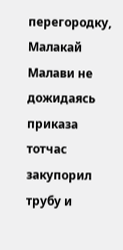перегородку, Малакай Малави не дожидаясь приказа тотчас закупорил трубу и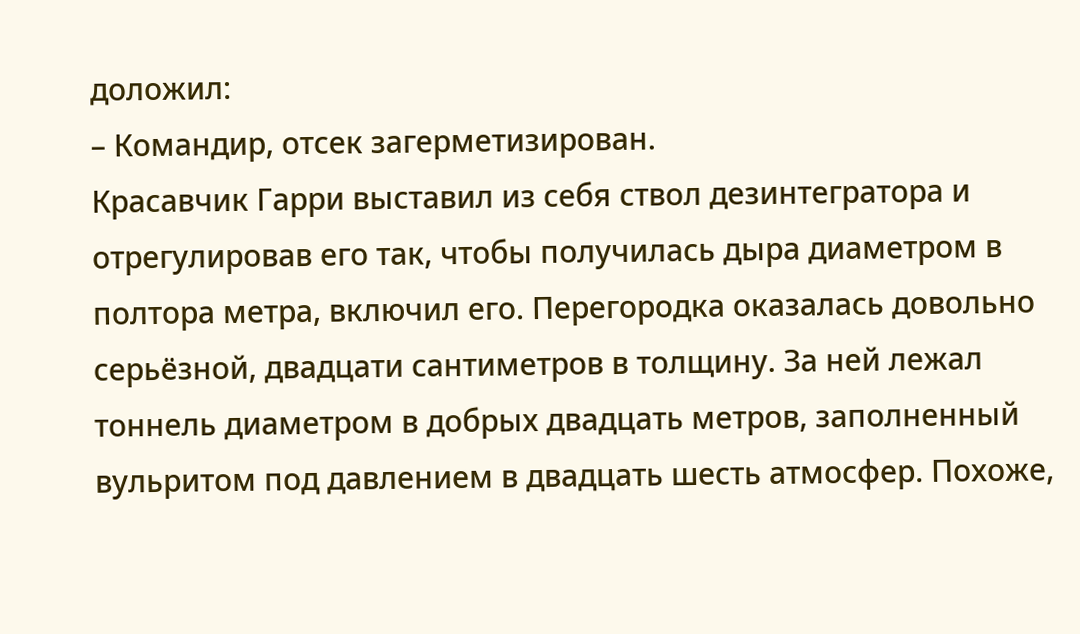доложил:
– Командир, отсек загерметизирован.
Красавчик Гарри выставил из себя ствол дезинтегратора и отрегулировав его так, чтобы получилась дыра диаметром в полтора метра, включил его. Перегородка оказалась довольно серьёзной, двадцати сантиметров в толщину. За ней лежал тоннель диаметром в добрых двадцать метров, заполненный вульритом под давлением в двадцать шесть атмосфер. Похоже,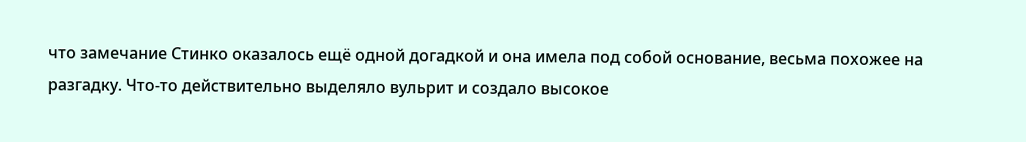что замечание Стинко оказалось ещё одной догадкой и она имела под собой основание, весьма похожее на разгадку. Что-то действительно выделяло вульрит и создало высокое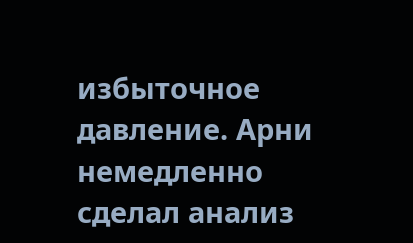избыточное давление. Арни немедленно сделал анализ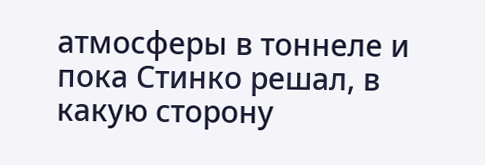атмосферы в тоннеле и пока Стинко решал, в какую сторону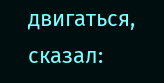двигаться, сказал: